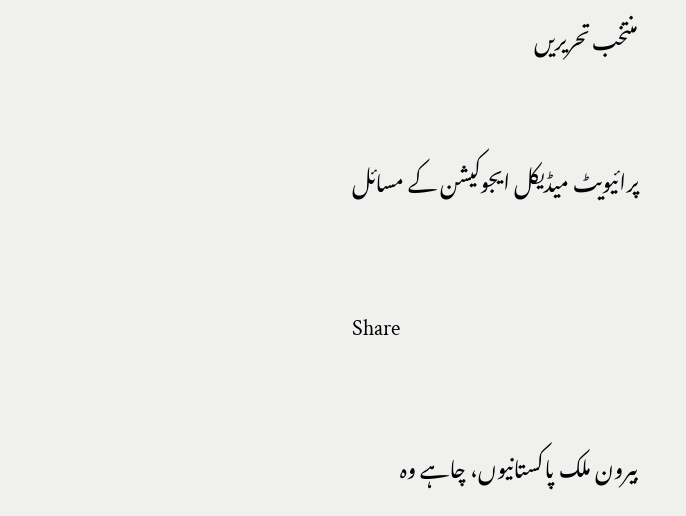منتخب تحریریں

پرائیویٹ میڈیکل ایجوکیشن کے مسائل

Share

بیرون ملک پاکستانیوں، چاہے وہ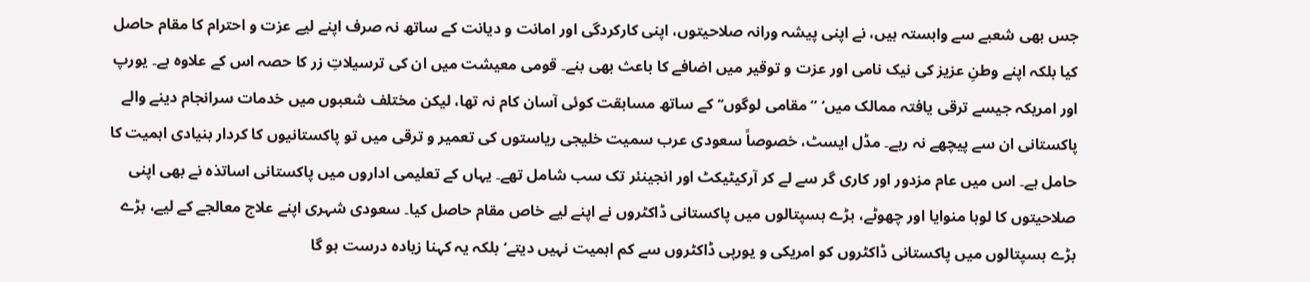جس بھی شعبے سے وابستہ ہیں، نے اپنی پیشہ ورانہ صلاحیتوں، اپنی کارکردگی اور امانت و دیانت کے ساتھ نہ صرف اپنے لیے عزت و احترام کا مقام حاصل کیا بلکہ اپنے وطنِ عزیز کی نیک نامی اور عزت و توقیر میں اضافے کا باعث بھی بنے۔ قومی معیشت میں ان کی ترسیلاتِ زر کا حصہ اس کے علاوہ ہے۔ یورپ اور امریکہ جیسے ترقی یافتہ ممالک میں‘ ”مقامی لوگوں‘‘ کے ساتھ مسابقت کوئی آسان کام نہ تھا، لیکن مختلف شعبوں میں خدمات سرانجام دینے والے پاکستانی ان سے پیچھے نہ رہے۔ مڈل ایسٹ، خصوصاً سعودی عرب سمیت خلیجی ریاستوں کی تعمیر و ترقی میں تو پاکستانیوں کا کردار بنیادی اہمیت کا حامل ہے۔ اس میں عام مزدور اور کاری گر سے لے کر آرکیٹیکٹ اور انجینئر تک سب شامل تھے۔ یہاں کے تعلیمی اداروں میں پاکستانی اساتذہ نے بھی اپنی صلاحیتوں کا لوہا منوایا اور چھوٹے، بڑے ہسپتالوں میں پاکستانی ڈاکٹروں نے اپنے لیے خاص مقام حاصل کیا۔ سعودی شہری اپنے علاج معالجے کے لیے، بڑے بڑے ہسپتالوں میں پاکستانی ڈاکٹروں کو امریکی و یورپی ڈاکٹروں سے کم اہمیت نہیں دیتے‘ بلکہ یہ کہنا زیادہ درست ہو گا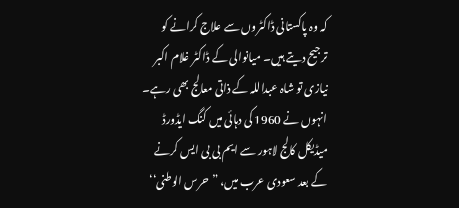کہ وہ پاکستانی ڈاکٹروں سے علاج کرانے کو ترجیح دیتے ہیں۔ میانوالی کے ڈاکٹر غلام اکبر نیازی تو شاہ عبداللہ کے ذاتی معالج بھی رہے۔ انہوں نے 1960 کی دہائی میں کنگ ایڈورڈ میڈیکل کالج لاہور سے ایم بی بی ایس کرنے کے بعد سعودی عرب میں، ”حرس الوطنی‘‘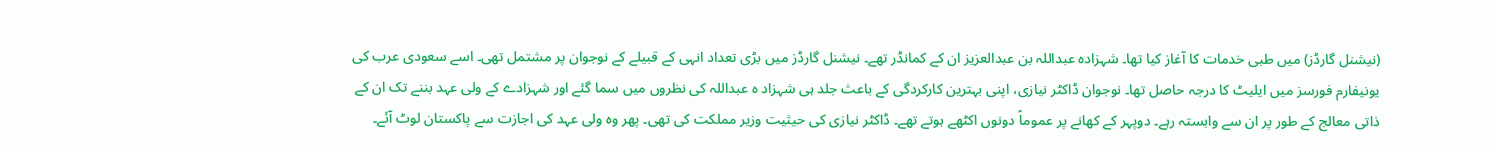(نیشنل گارڈز) میں طبی خدمات کا آغاز کیا تھا۔ شہزادہ عبداللہ بن عبدالعزیز ان کے کمانڈر تھے۔ نیشنل گارڈز میں بڑی تعداد انہی کے قبیلے کے نوجوان پر مشتمل تھی۔ اسے سعودی عرب کی یونیفارم فورسز میں ایلیٹ کا درجہ حاصل تھا۔ نوجوان ڈاکٹر نیازی، اپنی بہترین کارکردگی کے باعث جلد ہی شہزاد ہ عبداللہ کی نظروں میں سما گئے اور شہزادے کے ولی عہد بننے تک ان کے ذاتی معالج کے طور پر ان سے وابستہ رہے۔ دوپہر کے کھانے پر عموماً دونوں اکٹھے ہوتے تھے۔ ڈاکٹر نیازی کی حیثیت وزیر مملکت کی تھی۔ پھر وہ ولی عہد کی اجازت سے پاکستان لوٹ آئے۔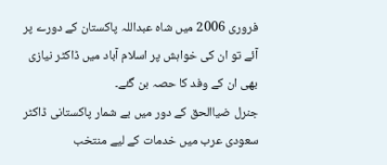فروری 2006 میں شاہ عبداللہ پاکستان کے دورے پر آئے تو ان کی خواہش پر اسلام آباد میں ڈاکٹر نیازی بھی ان کے وفد کا حصہ بن گئے۔
جنرل ضیاالحق کے دور میں بے شمار پاکستانی ڈاکٹر سعودی عرب میں خدمات کے لیے منتخب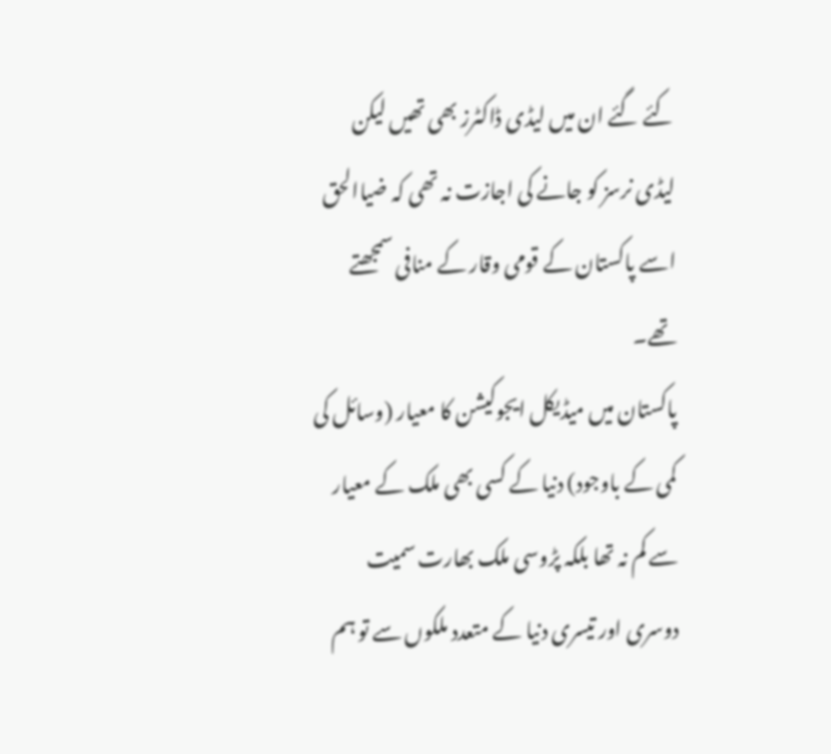کئے گئے ان میں لیڈی ڈاکٹرز بھی تھیں لیکن لیڈی نرسز کو جانے کی اجازت نہ تھی کہ ضیاالحق اسے پاکستان کے قومی وقار کے منافی سمجھتے تھے۔
پاکستان میں میڈیکل ایجوکیشن کا معیار (وسائل کی کمی کے باوجود) دنیا کے کسی بھی ملک کے معیار سے کم نہ تھا بلکہ پڑوسی ملک بھارت سمیت دوسری اور تیسری دنیا کے متعدد ملکوں سے تو ہم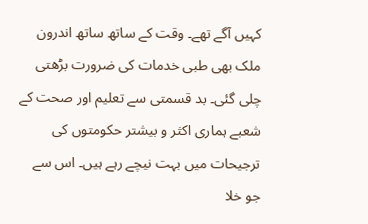کہیں آگے تھے۔ وقت کے ساتھ ساتھ اندرون ملک بھی طبی خدمات کی ضرورت بڑھتی چلی گئی۔ بد قسمتی سے تعلیم اور صحت کے شعبے ہماری اکثر و بیشتر حکومتوں کی ترجیحات میں بہت نیچے رہے ہیں۔ اس سے جو خلا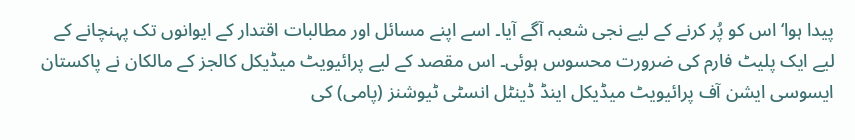پیدا ہوا‘ اس کو پُر کرنے کے لیے نجی شعبہ آگے آیا۔ اسے اپنے مسائل اور مطالبات اقتدار کے ایوانوں تک پہنچانے کے لیے ایک پلیٹ فارم کی ضرورت محسوس ہوئی۔ اس مقصد کے لیے پرائیویٹ میڈیکل کالجز کے مالکان نے پاکستان ایسوسی ایشن آف پرائیویٹ میڈیکل اینڈ ڈینٹل انسٹی ٹیوشنز (پامی) کی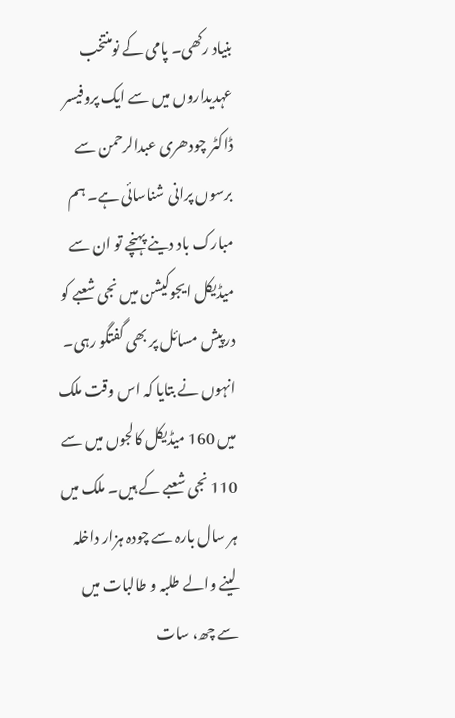بنیاد رکھی۔ پامی کے نومنتخب عہدیداروں میں سے ایک پروفیسر ڈاکٹر چودھری عبدالرحمن سے برسوں پرانی شناسائی ہے۔ ہم مبارک باد دینے پہنچے تو ان سے میڈیکل ایجوکیشن میں نجی شعبے کو درپیش مسائل پر بھی گفتگو رہی۔ انہوں نے بتایا کہ اس وقت ملک میں 160 میڈیکل کالجوں میں سے 110 نجی شعبے کے ہیں۔ ملک میں ہر سال بارہ سے چودہ ہزار داخلہ لینے والے طلبہ و طالبات میں سے چھ، سات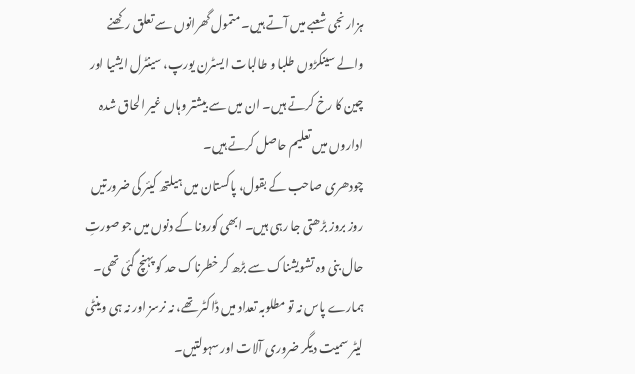ہزار نجی شعبے میں آتے ہیں۔ متمول گھرانوں سے تعلق رکھنے والے سینکڑوں طلبا و طالبات ایسٹرن یورپ، سینٹرل ایشیا اور چین کا رخ کرتے ہیں۔ ان میں سے بیشتر وہاں غیر الحاق شدہ اداروں میں تعلیم حاصل کرتے ہیں۔
چودھری صاحب کے بقول، پاکستان میں ہیلتھ کیئر کی ضرورتیں روز بروز بڑھتی جا رہی ہیں۔ ابھی کورونا کے دنوں میں جو صورتِ حال بنی وہ تشویشناک سے بڑھ کر خطرناک حد کو پہنچ گئی تھی۔ ہمارے پاس نہ تو مطلوبہ تعداد میں ڈاکٹر تھے، نہ نرسز اور نہ ہی وینٹی لیٹر سمیت دیگر ضروری آلات اور سہولتیں۔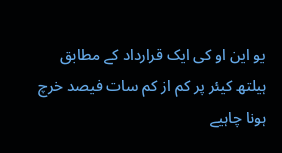یو این او کی ایک قرارداد کے مطابق ہیلتھ کیئر پر کم از کم سات فیصد خرچ ہونا چاہیے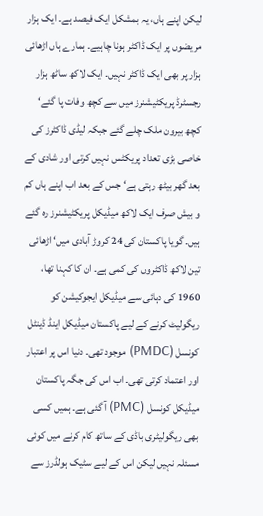لیکن اپنے ہاں، یہ بمشکل ایک فیصد ہے۔ ایک ہزار مریضوں پر ایک ڈاکٹر ہونا چاہیے۔ ہمارے ہاں اڑھائی ہزار پر بھی ایک ڈاکٹر نہیں۔ ایک لاکھ ساٹھ ہزار رجسٹرڈ پریکٹیشنرز میں سے کچھ وفات پا گئے‘ کچھ بیرون ملک چلے گئے جبکہ لیڈی ڈاکٹرز کی خاصی بڑی تعداد پریکٹس نہیں کرتی اور شادی کے بعد گھر بیٹھ رہتی ہے‘ جس کے بعد اب اپنے ہاں کم و بیش صرف ایک لاکھ میڈیکل پریکٹیشنرز رہ گئے ہیں۔ گویا پاکستان کی 24 کروڑ آبادی میں‘ اڑھائی تین لاکھ ڈاکٹروں کی کمی ہے۔ ان کا کہنا تھا، 1960 کی دہائی سے میڈیکل ایجوکیشن کو ریگولیٹ کرنے کے لیے پاکستان میڈیکل اینڈ ڈینٹل کونسل (PMDC) موجود تھی۔ دنیا اس پر اعتبار اور اعتماد کرتی تھی۔ اب اس کی جگہ پاکستان میڈیکل کونسل (PMC) آ گئی ہے۔ ہمیں کسی بھی ریگولیٹری باڈی کے ساتھ کام کرنے میں کوئی مسئلہ نہیں لیکن اس کے لیے سٹیک ہولڈرز سے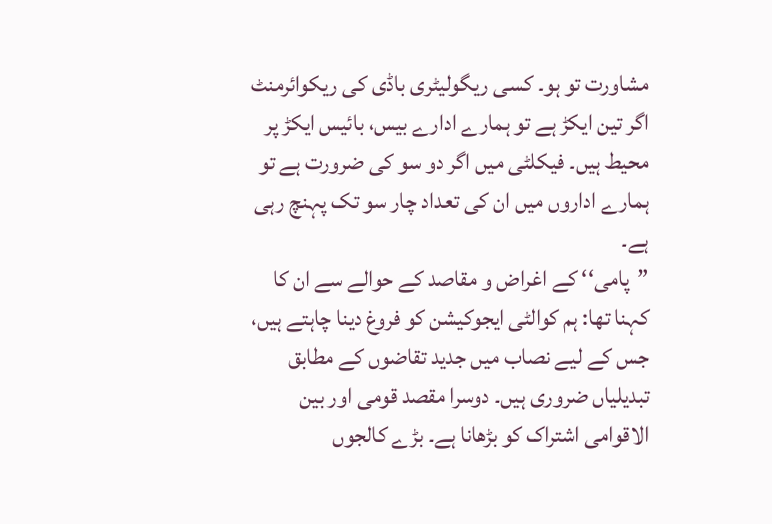مشاورت تو ہو۔ کسی ریگولیٹری باڈی کی ریکوائرمنٹ اگر تین ایکڑ ہے تو ہمارے ادارے بیس، بائیس ایکڑ پر محیط ہیں۔ فیکلٹی میں اگر دو سو کی ضرورت ہے تو ہمارے اداروں میں ان کی تعداد چار سو تک پہنچ رہی ہے۔
”پامی‘‘ کے اغراض و مقاصد کے حوالے سے ان کا کہنا تھا: ہم کوالٹی ایجوکیشن کو فروغ دینا چاہتے ہیں، جس کے لیے نصاب میں جدید تقاضوں کے مطابق تبدیلیاں ضروری ہیں۔ دوسرا مقصد قومی اور بین الاقوامی اشتراک کو بڑھانا ہے۔ بڑے کالجوں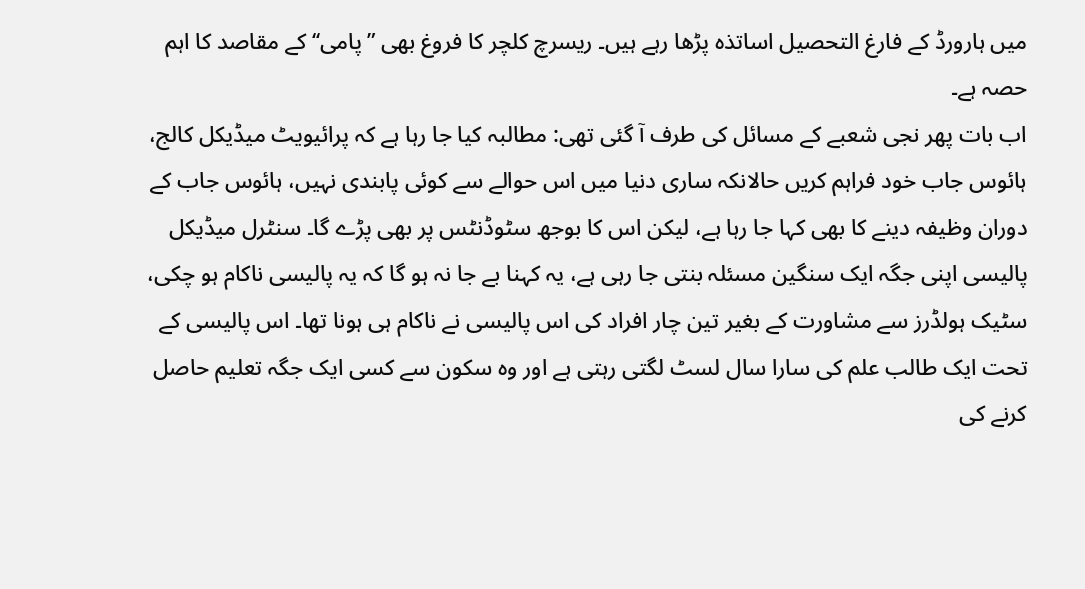میں ہارورڈ کے فارغ التحصیل اساتذہ پڑھا رہے ہیں۔ ریسرچ کلچر کا فروغ بھی ”پامی‘‘ کے مقاصد کا اہم حصہ ہے۔
اب بات پھر نجی شعبے کے مسائل کی طرف آ گئی تھی: مطالبہ کیا جا رہا ہے کہ پرائیویٹ میڈیکل کالج، ہائوس جاب خود فراہم کریں حالانکہ ساری دنیا میں اس حوالے سے کوئی پابندی نہیں، ہائوس جاب کے دوران وظیفہ دینے کا بھی کہا جا رہا ہے، لیکن اس کا بوجھ سٹوڈنٹس پر بھی پڑے گا۔ سنٹرل میڈیکل پالیسی اپنی جگہ ایک سنگین مسئلہ بنتی جا رہی ہے، یہ کہنا بے جا نہ ہو گا کہ یہ پالیسی ناکام ہو چکی، سٹیک ہولڈرز سے مشاورت کے بغیر تین چار افراد کی اس پالیسی نے ناکام ہی ہونا تھا۔ اس پالیسی کے تحت ایک طالب علم کی سارا سال لسٹ لگتی رہتی ہے اور وہ سکون سے کسی ایک جگہ تعلیم حاصل کرنے کی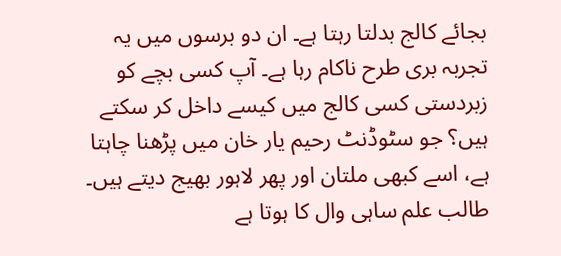بجائے کالج بدلتا رہتا ہے۔ ان دو برسوں میں یہ تجربہ بری طرح ناکام رہا ہے۔ آپ کسی بچے کو زبردستی کسی کالج میں کیسے داخل کر سکتے ہیں؟ جو سٹوڈنٹ رحیم یار خان میں پڑھنا چاہتا ہے، اسے کبھی ملتان اور پھر لاہور بھیج دیتے ہیں۔ طالب علم ساہی وال کا ہوتا ہے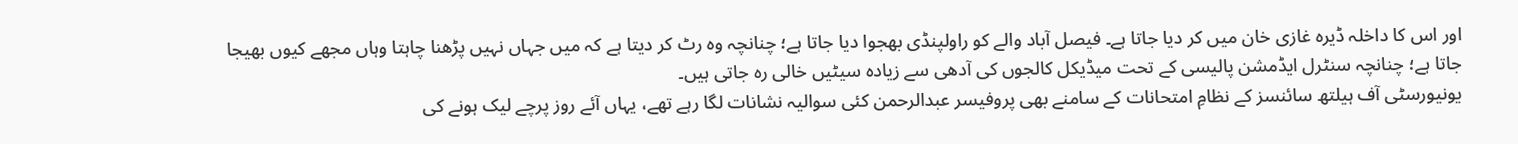اور اس کا داخلہ ڈیرہ غازی خان میں کر دیا جاتا ہے۔ فیصل آباد والے کو راولپنڈی بھجوا دیا جاتا ہے؛ چنانچہ وہ رٹ کر دیتا ہے کہ میں جہاں نہیں پڑھنا چاہتا وہاں مجھے کیوں بھیجا جاتا ہے؛ چنانچہ سنٹرل ایڈمشن پالیسی کے تحت میڈیکل کالجوں کی آدھی سے زیادہ سیٹیں خالی رہ جاتی ہیں۔
یونیورسٹی آف ہیلتھ سائنسز کے نظامِ امتحانات کے سامنے بھی پروفیسر عبدالرحمن کئی سوالیہ نشانات لگا رہے تھے، یہاں آئے روز پرچے لیک ہونے کی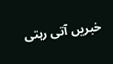خبریں آتی رہتی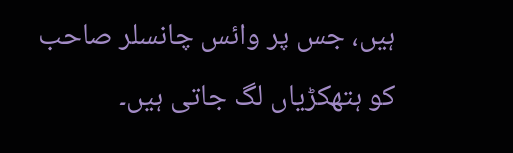ہیں، جس پر وائس چانسلر صاحب کو ہتھکڑیاں لگ جاتی ہیں۔